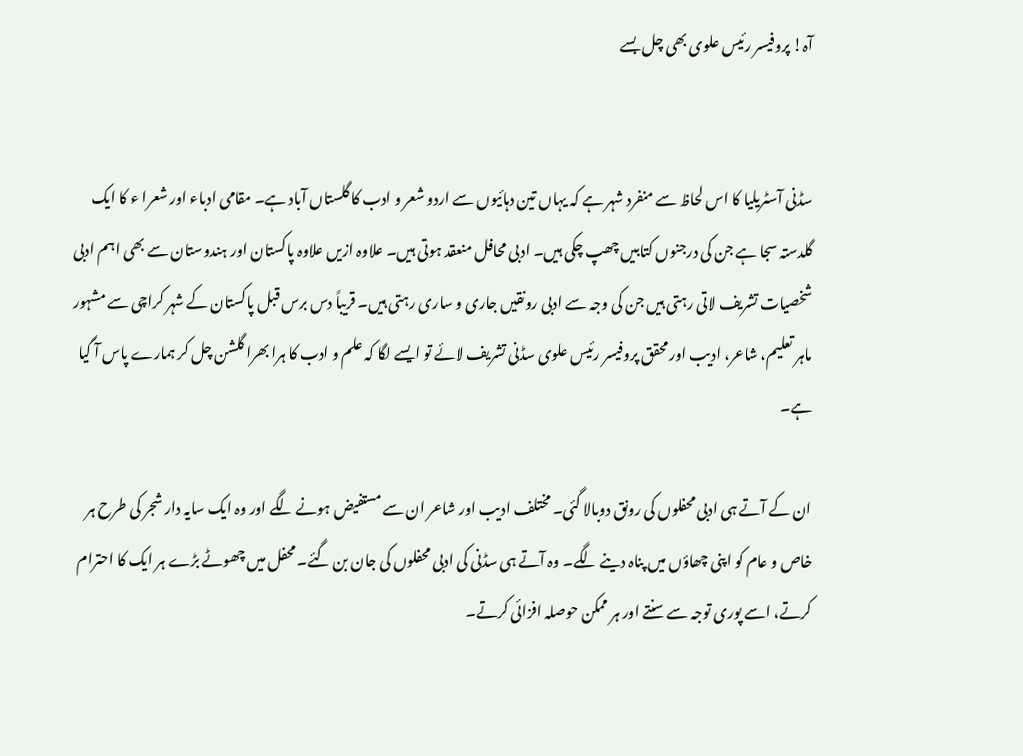آہ! پروفیسر رئیس علوی بھی چل بسے


سڈنی آسٹریلیا کا اس لحاظ سے منفرد شہر ہے کہ یہاں تین دہائیوں سے اردو شعر و ادب کا گلستاں آباد ہے۔ مقامی ادباء اور شعرا ء کا ایک گلدستہ سجا ہے جن کی درجنوں کتابیں چھپ چکی ہیں۔ ادبی محافل منعقد ہوتی ہیں۔ علاوہ ازیں علاوہ پاکستان اور ہندوستان سے بھی اہم ادبی شخصیات تشریف لاتی رہتی ہیں جن کی وجہ سے ادبی رونقیں جاری و ساری رہتی ہیں۔ قریباً دس برس قبل پاکستان کے شہر کراچی سے مشہور ماہر تعلیم، شاعر، ادیب اور محقق پروفیسر رئیس علوی سڈنی تشریف لائے تو ایسے لگا کہ علم و ادب کا ہرا بھرا گلشن چل کر ہمارے پاس آ گیا ہے۔

ان کے آتے ہی ادبی محفلوں کی رونق دوبالا گئی۔ مختلف ادیب اور شاعر ان سے مستفیض ہونے لگے اور وہ ایک سایہ دار شجر کی طرح ہر خاص و عام کو اپنی چھاؤں میں پناہ دینے لگے۔ وہ آتے ہی سڈنی کی ادبی محفلوں کی جان بن گئے۔ محفل میں چھوٹے بڑے ہر ایک کا احترام کرتے، اسے پوری توجہ سے سنتے اور ہر ممکن حوصلہ افزائی کرتے۔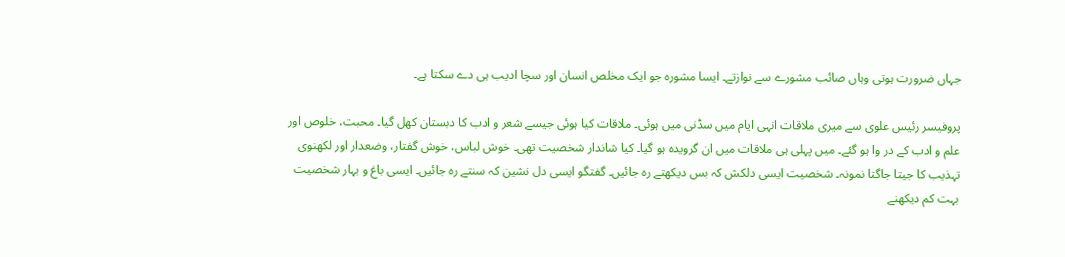جہاں ضرورت ہوتی وہاں صائب مشورے سے نوازتے۔ ایسا مشورہ جو ایک مخلص انسان اور سچا ادیب ہی دے سکتا ہے۔

پروفیسر رئیس علوی سے میری ملاقات انہی ایام میں سڈنی میں ہوئی۔ ملاقات کیا ہوئی جیسے شعر و ادب کا دبستان کھل گیا۔ محبت، خلوص اور علم و ادب کے در وا ہو گئے۔ میں پہلی ہی ملاقات میں ان گرویدہ ہو گیا۔ کیا شاندار شخصیت تھی۔ خوش لباس، خوش گفتار، وضعدار اور لکھنوی تہذیب کا جیتا جاگتا نمونہ۔ شخصیت ایسی دلکش کہ بس دیکھتے رہ جائیں۔ گفتگو ایسی دل نشین کہ سنتے رہ جائیں۔ ایسی باغ و بہار شخصیت بہت کم دیکھنے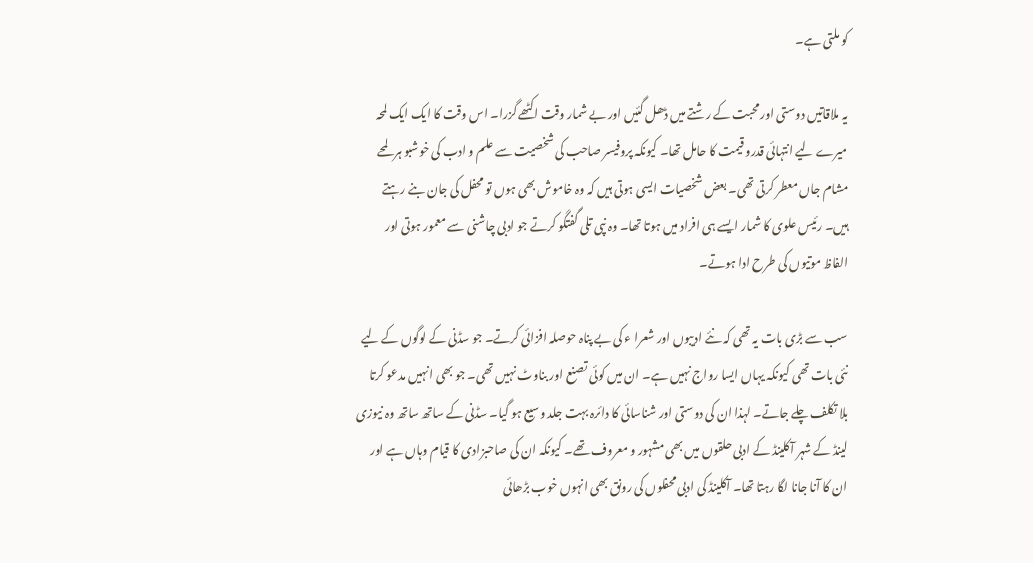کو ملتی ہے۔

یہ ملاقاتیں دوستی اور محبت کے رشتے میں ڈھل گئیں اور بے شمار وقت اکٹھے گزرا۔ اس وقت کا ایک ایک لمحہ میرے لیے انتہائی قدرو قیمت کا حامل تھا۔ کیونکہ پروفیسر صاحب کی شخصیت سے علم و ادب کی خوشبو ہر لمحے مشام جاں معطر کرتی تھی۔ بعض شخصیات ایسی ہوتی ہیں کہ وہ خاموش بھی ہوں تو محفل کی جان بنے رہتے ہیں۔ رئیس علوی کا شمار ایسے ہی افراد میں ہوتا تھا۔ وہ نپی تلی گفتگو کرتے جو ادبی چاشنی سے معمور ہوتی اور الفاظ موتیوں کی طرح ادا ہوتے۔

سب سے بڑی بات یہ تھی کہ نئے ادیبوں اور شعرا ء کی بے پناہ حوصلہ افزائی کرتے۔ جو سڈنی کے لوگوں کے لیے نئی بات تھی کیونکہ یہاں ایسا رواج نہیں ہے۔ ان میں کوئی تصنع اور بناوٹ نہیں تھی۔ جو بھی انہیں مدعو کرتا بلا تکلف چلے جاتے۔ لہذا ان کی دوستی اور شناسائی کا دائرہ بہت جلد وسیع ہو گیا۔ سڈنی کے ساتھ ساتھ وہ نیوزی لینڈ کے شہر آکلینڈ کے ادبی حلقوں میں بھی مشہور و معروف تھے۔ کیونکہ ان کی صاحبزادی کا قیام وہاں ہے اور ان کا آنا جانا لگا رہتا تھا۔ آکلینڈ کی ادبی محفلوں کی رونق بھی انہوں خوب بڑھائی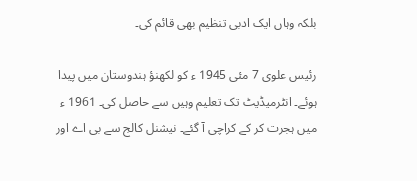بلکہ وہاں ایک ادبی تنظیم بھی قائم کی۔

رئیس علوی 7 مئی 1945 ء کو لکھنؤ ہندوستان میں پیدا ہوئے۔ انٹرمیڈیٹ تک تعلیم وہیں سے حاصل کی۔ 1961 ء میں ہجرت کر کے کراچی آ گئے۔ نیشنل کالج سے بی اے اور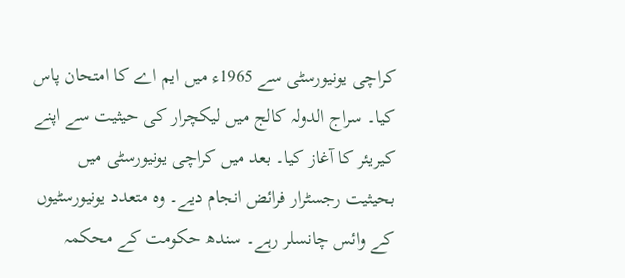کراچی یونیورسٹی سے 1965ء میں ایم اے کا امتحان پاس کیا۔ سراج الدولہ کالج میں لیکچرار کی حیثیت سے اپنے کیریئر کا آغاز کیا۔ بعد میں کراچی یونیورسٹی میں بحیثیت رجسٹرار فرائض انجام دیے۔ وہ متعدد یونیورسٹیوں کے وائس چانسلر رہے۔ سندھ حکومت کے محکمہ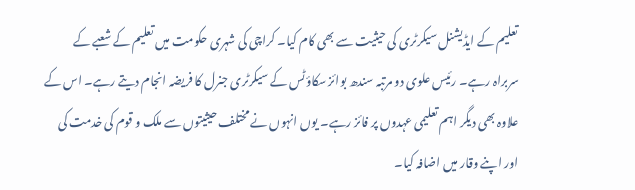تعلیم کے ایڈیشنل سیکرٹری کی حیثیت سے بھی کام کیا۔ کراچی کی شہری حکومت میں تعلیم کے شعبے کے سربراہ رہے۔ رئیس علوی دو مرتبہ سندھ بوائز سکاؤٹس کے سیکرٹری جنرل کا فریضہ انجام دیتے رہے۔ اس کے علاوہ بھی دیگر اہم تعلیمی عہدوں پر فائز رہے۔ یوں انہوں نے مختلف حیثیتوں سے ملک و قوم کی خدمت کی اور اپنے وقار میں اضافہ کیا۔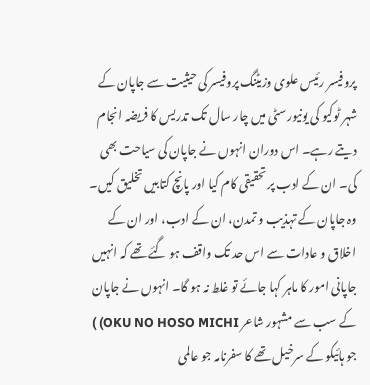پروفیسر رئیس علوی وزیٹنگ پروفیسر کی حیثیت سے جاپان کے شہر ٹوکیو کی یونیورسٹی میں چار سال تک تدریس کا فریضہ انجام دیتے رہے۔ اس دوران انہوں نے جاپان کی سیاحت بھی کی۔ ان کے ادب پر تحقیقی کام کیا اور پانچ کتابیں تخلیق کیں۔ وہ جاپان کے تہذیب و تمدن، ان کے ادب، اور ان کے اخلاق و عادات سے اس حد تک واقف ہو گئے تھے کہ انہیں جاپانی امور کا ماہر کہا جائے تو غلط نہ ہو گا۔ انہوں نے جاپان کے سب سے مشہور شاعر OKU NO HOSO MICHI) ) جو ہائیکو کے سرخیل تھے کا سفرنامہ جو عالمی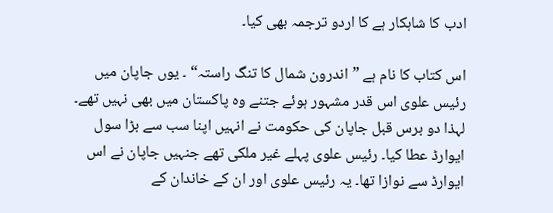ادب کا شاہکار ہے کا اردو ترجمہ بھی کیا۔

اس کتاب کا نام ہے ”اندرون شمال کا تنگ راستہ“ ۔ یوں جاپان میں رئیس علوی اس قدر مشہور ہوئے جتنے وہ پاکستان میں بھی نہیں تھے۔ لہذا دو برس قبل جاپان کی حکومت نے انہیں اپنا سب سے بڑا سول ایوارڈ عطا کیا۔ رئیس علوی پہلے غیر ملکی تھے جنہیں جاپان نے اس ایوارڈ سے نوازا تھا۔ یہ رئیس علوی اور ان کے خاندان کے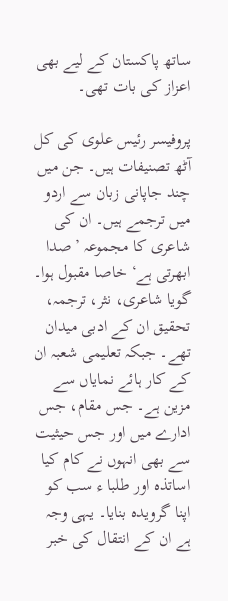ساتھ پاکستان کے لیے بھی اعزاز کی بات تھی۔

پروفیسر رئیس علوی کی کل آٹھ تصنیفات ہیں۔ جن میں چند جاپانی زبان سے اردو میں ترجمے ہیں۔ ان کی شاعری کا مجموعہ ’صدا ابھرتی ہے‘ خاصا مقبول ہوا۔ گویا شاعری، نثر، ترجمہ، تحقیق ان کے ادبی میدان تھے۔ جبکہ تعلیمی شعبہ ان کے کار ہائے نمایاں سے مزین ہے۔ جس مقام، جس ادارے میں اور جس حیثیت سے بھی انہوں نے کام کیا اساتذہ اور طلبا ء سب کو اپنا گرویدہ بنایا۔ یہی وجہ ہے ان کے انتقال کی خبر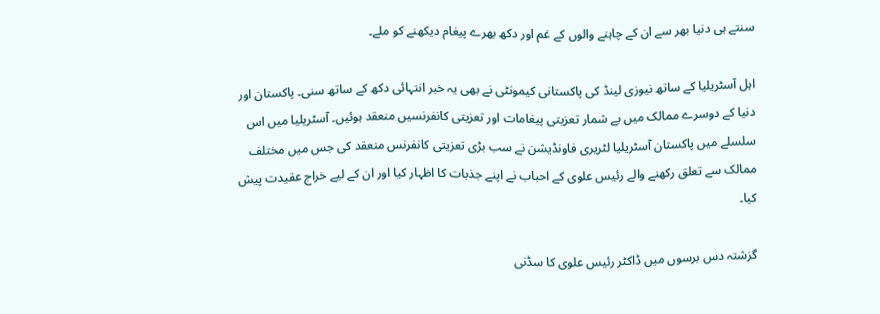سنتے ہی دنیا بھر سے ان کے چاہنے والوں کے غم اور دکھ بھرے پیغام دیکھنے کو ملے۔

اہل آسٹریلیا کے ساتھ نیوزی لینڈ کی پاکستانی کیمونٹی نے بھی یہ خبر انتہائی دکھ کے ساتھ سنی۔ پاکستان اور دنیا کے دوسرے ممالک میں بے شمار تعزیتی پیغامات اور تعزیتی کانفرنسیں منعقد ہوئیں۔ آسٹریلیا میں اس سلسلے میں پاکستان آسٹریلیا لٹریری فاونڈیشن نے سب بڑی تعزیتی کانفرنس منعقد کی جس میں مختلف ممالک سے تعلق رکھنے والے رئیس علوی کے احباب نے اپنے جذبات کا اظہار کیا اور ان کے لیے خراج عقیدت پیش کیا۔

گزشتہ دس برسوں میں ڈاکٹر رئیس علوی کا سڈنی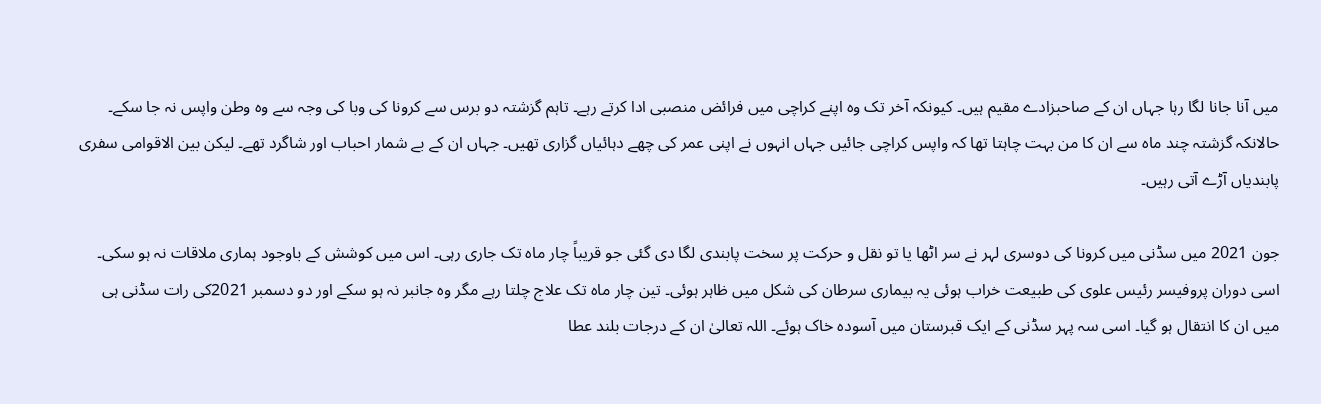میں آنا جانا لگا رہا جہاں ان کے صاحبزادے مقیم ہیں۔ کیونکہ آخر تک وہ اپنے کراچی میں فرائض منصبی ادا کرتے رہے۔ تاہم گزشتہ دو برس سے کرونا کی وبا کی وجہ سے وہ وطن واپس نہ جا سکے۔ حالانکہ گزشتہ چند ماہ سے ان کا من بہت چاہتا تھا کہ واپس کراچی جائیں جہاں انہوں نے اپنی عمر کی چھے دہائیاں گزاری تھیں۔ جہاں ان کے بے شمار احباب اور شاگرد تھے۔ لیکن بین الاقوامی سفری پابندیاں آڑے آتی رہیں۔

جون 2021 میں سڈنی میں کرونا کی دوسری لہر نے سر اٹھا یا تو نقل و حرکت پر سخت پابندی لگا دی گئی جو قریباً چار ماہ تک جاری رہی۔ اس میں کوشش کے باوجود ہماری ملاقات نہ ہو سکی۔ اسی دوران پروفیسر رئیس علوی کی طبیعت خراب ہوئی یہ بیماری سرطان کی شکل میں ظاہر ہوئی۔ تین چار ماہ تک علاج چلتا رہے مگر وہ جانبر نہ ہو سکے اور دو دسمبر 2021کی رات سڈنی ہی میں ان کا انتقال ہو گیا۔ اسی سہ پہر سڈنی کے ایک قبرستان میں آسودہ خاک ہوئے۔ اللہ تعالیٰ ان کے درجات بلند عطا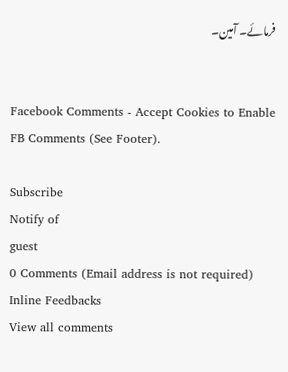فرمائے۔ آمین۔


Facebook Comments - Accept Cookies to Enable FB Comments (See Footer).

Subscribe
Notify of
guest
0 Comments (Email address is not required)
Inline Feedbacks
View all comments